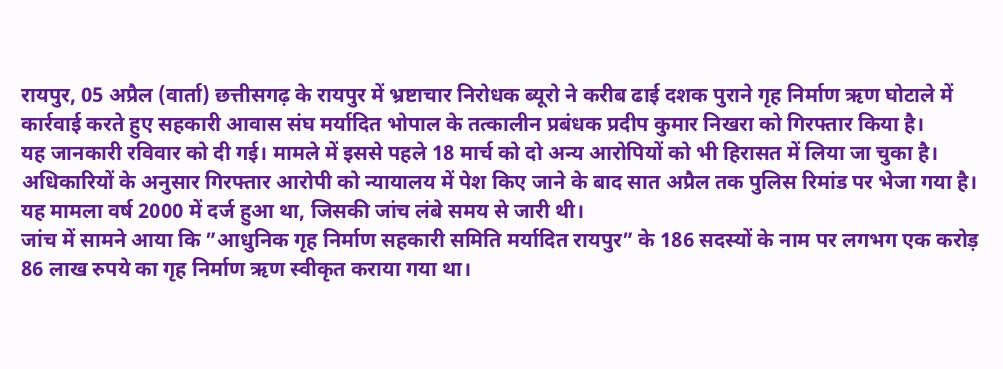रायपुर, 05 अप्रैल (वार्ता) छत्तीसगढ़ के रायपुर में भ्रष्टाचार निरोधक ब्यूरो ने करीब ढाई दशक पुराने गृह निर्माण ऋण घोटाले में कार्रवाई करते हुए सहकारी आवास संघ मर्यादित भोपाल के तत्कालीन प्रबंधक प्रदीप कुमार निखरा को गिरफ्तार किया है।
यह जानकारी रविवार को दी गई। मामले में इससे पहले 18 मार्च को दो अन्य आरोपियों को भी हिरासत में लिया जा चुका है।
अधिकारियों के अनुसार गिरफ्तार आरोपी को न्यायालय में पेश किए जाने के बाद सात अप्रैल तक पुलिस रिमांड पर भेजा गया है। यह मामला वर्ष 2000 में दर्ज हुआ था, जिसकी जांच लंबे समय से जारी थी।
जांच में सामने आया कि ”आधुनिक गृह निर्माण सहकारी समिति मर्यादित रायपुर” के 186 सदस्यों के नाम पर लगभग एक करोड़ 86 लाख रुपये का गृह निर्माण ऋण स्वीकृत कराया गया था।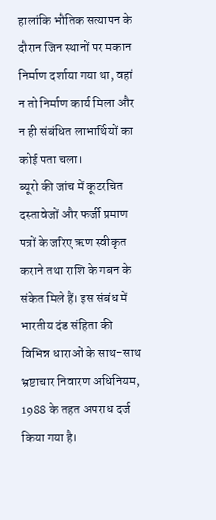हालांकि भौतिक सत्यापन के दौरान जिन स्थानों पर मकान निर्माण दर्शाया गया था, वहां न तो निर्माण कार्य मिला और न ही संबंधित लाभार्थियों का कोई पता चला।
ब्यूरो की जांच में कूटरचित दस्तावेजों और फर्जी प्रमाण पत्रों के जरिए ऋण स्वीकृत कराने तथा राशि के गबन के संकेत मिले हैं। इस संबंध में भारतीय दंड संहिता की विभिन्न धाराओं के साथ-साथ भ्रष्टाचार निवारण अधिनियम, 1988 के तहत अपराध दर्ज किया गया है।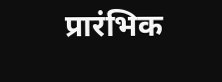प्रारंभिक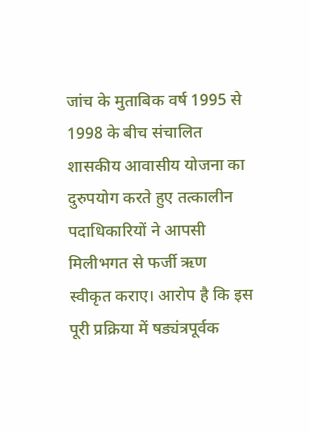जांच के मुताबिक वर्ष 1995 से 1998 के बीच संचालित शासकीय आवासीय योजना का दुरुपयोग करते हुए तत्कालीन पदाधिकारियों ने आपसी मिलीभगत से फर्जी ऋण स्वीकृत कराए। आरोप है कि इस पूरी प्रक्रिया में षड्यंत्रपूर्वक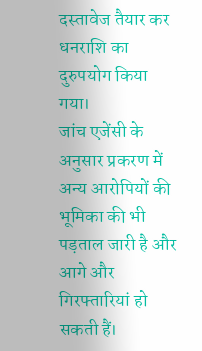दस्तावेज तैयार कर धनराशि का दुरुपयोग किया गया।
जांच एजेंसी के अनुसार प्रकरण में अन्य आरोपियों की भूमिका की भी पड़ताल जारी है और आगे और गिरफ्तारियां हो सकती हैं।